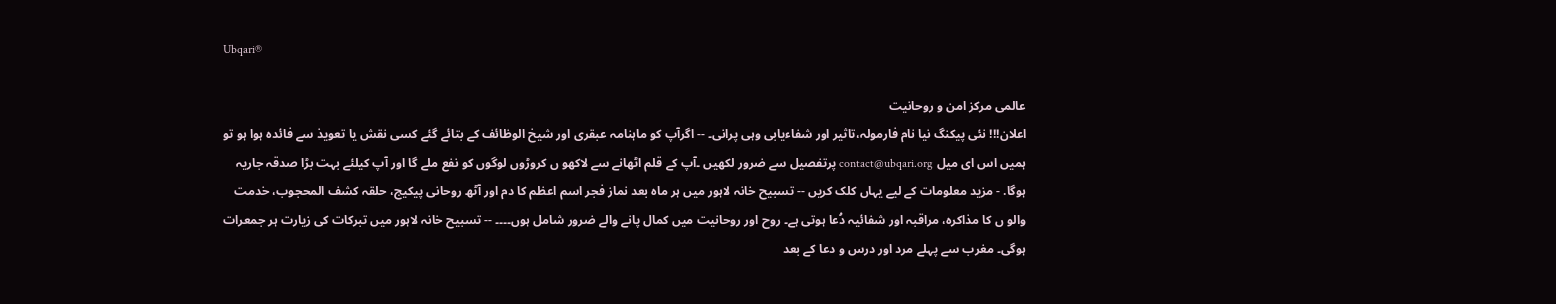Ubqari®

عالمی مرکز امن و روحانیت
اعلان!!! نئی پیکنگ نیا نام فارمولہ،تاثیر اور شفاءیابی وہی پرانی۔ -- اگرآپ کو ماہنامہ عبقری اور شیخ الوظائف کے بتائے گئے کسی نقش یا تعویذ سے فائدہ ہوا ہو تو ہمیں اس ای میل contact@ubqari.org پرتفصیل سے ضرور لکھیں ۔آپ کے قلم اٹھانے سے لاکھو ں کروڑوں لوگوں کو نفع ملے گا اور آپ کیلئے بہت بڑا صدقہ جاریہ ہوگا. - مزید معلومات کے لیے یہاں کلک کریں -- تسبیح خانہ لاہور میں ہر ماہ بعد نماز فجر اسم اعظم کا دم اور آٹھ روحانی پیکیج، حلقہ کشف المحجوب، خدمت والو ں کا مذاکرہ، مراقبہ اور شفائیہ دُعا ہوتی ہے۔ روح اور روحانیت میں کمال پانے والے ضرور شامل ہوں۔۔۔۔ -- تسبیح خانہ لاہور میں تبرکات کی زیارت ہر جمعرات ہوگی۔ مغرب سے پہلے مرد اور درس و دعا کے بعد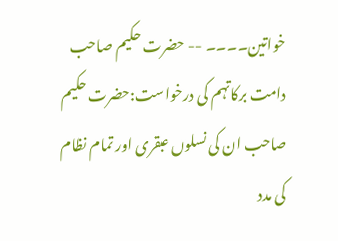خواتین۔۔۔۔ -- حضرت حکیم صاحب دامت برکاتہم کی درخواست:حضرت حکیم صاحب ان کی نسلوں عبقری اور تمام نظام کی مدد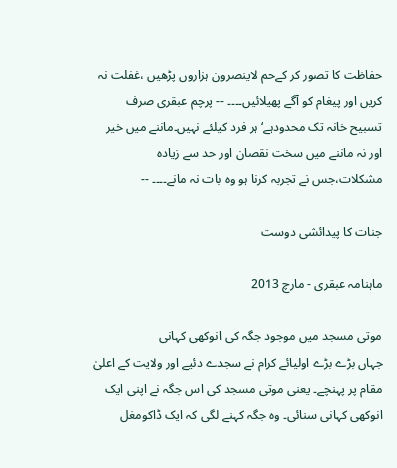حفاظت کا تصور کر کےحم لاینصرون ہزاروں پڑھیں ،غفلت نہ کریں اور پیغام کو آگے پھیلائیں۔۔۔۔ -- پرچم عبقری صرف تسبیح خانہ تک محدودہے‘ ہر فرد کیلئے نہیں۔ماننے میں خیر اور نہ ماننے میں سخت نقصان اور حد سے زیادہ مشکلات،جس نے تجربہ کرنا ہو وہ بات نہ مانے۔۔۔۔ --

جنات کا پیدائشی دوست

ماہنامہ عبقری - مارچ 2013

موتی مسجد میں موجود جگہ کی انوکھی کہانی
جہاں بڑے بڑے اولیائے کرام نے سجدے دئیے اور ولایت کے اعلیٰ مقام پر پہنچے۔ یعنی موتی مسجد کی اس جگہ نے اپنی ایک انوکھی کہانی سنائی۔ وہ جگہ کہنے لگی کہ ایک ڈاکومغل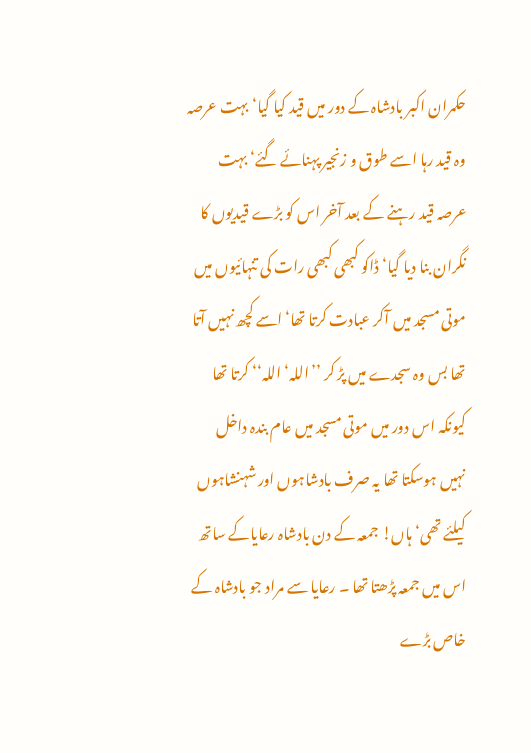حکمران اکبر بادشاہ کے دور میں قید کیا گیا‘ بہت عرصہ وہ قید رہا اسے طوق و زنجیر پہنائے گئے‘ بہت عرصہ قید رہنے کے بعد آخر اس کو بڑے قیدیوں کا نگران بنا دیا گیا‘ ڈاکو کبھی کبھی رات کی تنہائیوں میں موتی مسجد میں آکر عبادت کرتا تھا‘ اسے کچھ نہیں آتا تھا بس وہ سجدے میں پڑ کر ’’اللہ‘ اللہ‘‘ کرتا تھا کیونکہ اس دور میں موتی مسجد میں عام بندہ داخل نہیں ہوسکتا تھا یہ صرف بادشاہوں اور شہنشاہوں کیلئے تھی‘ ہاں! جمعہ کے دن بادشاہ رعایاکے ساتھ اس میں جمعہ پڑھتا تھا ۔ رعایا سے مراد جو بادشاہ کے خاص بڑے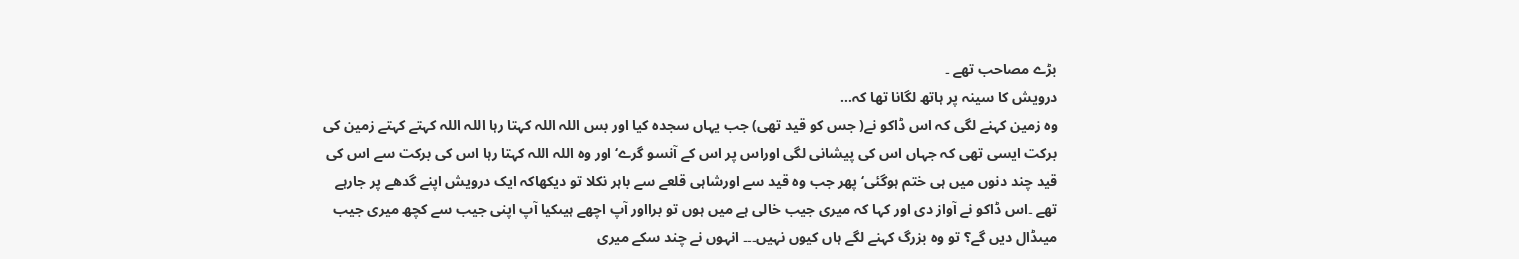بڑے مصاحب تھے ۔
درویش کا سینہ پر ہاتھ لگانا تھا کہ…
وہ زمین کہنے لگی کہ اس ڈاکو نے( جس کو قید تھی) جب یہاں سجدہ کیا اور بس اللہ اللہ کہتا رہا اللہ اللہ کہتے کہتے زمین کی برکت ایسی تھی کہ جہاں اس کی پیشانی لگی اوراس پر اس کے آنسو گرے‘ اور وہ اللہ اللہ کہتا رہا اس کی برکت سے اس کی قید چند دنوں میں ہی ختم ہوگئی‘ پھر جب وہ قید سے اورشاہی قلعے سے باہر نکلا تو دیکھاکہ ایک درویش اپنے گدھے پر جارہے تھے ۔اس ڈاکو نے آواز دی اور کہا کہ میری جیب خالی ہے میں ہوں تو برااور آپ اچھے ہیںکیا آپ اپنی جیب سے کچھ میری جیب میںڈال دیں گے؟ تو وہ بزرگ کہنے لگے ہاں کیوں نہیں۔۔۔ انہوں نے چند سکے میری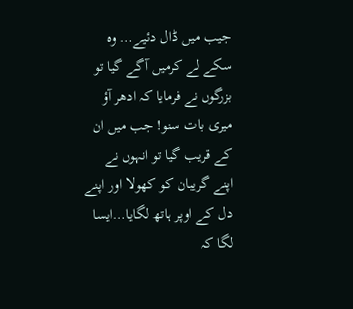جیب میں ڈال دئیے… وہ سکے لے کرمیں آگے گیا تو بزرگوں نے فرمایا کہ ادھر آؤ میری بات سنو! جب میں ان کے قریب گیا تو انہوں نے اپنے گریبان کو کھولا اور اپنے دل کے اوپر ہاتھ لگایا…ایسا لگا کہ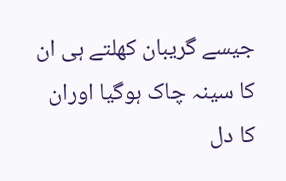جیسے گریبان کھلتے ہی ان کا سینہ چاک ہوگیا اوران کا دل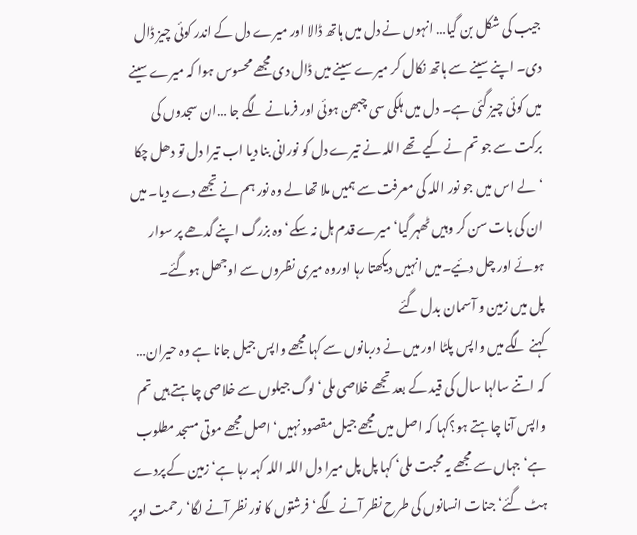جیب کی شکل بن گیا… انہوں نے دل میں ہاتھ ڈالا اور میرے دل کے اندر کوئی چیز ڈال دی۔ اپنے سینے سے ہاتھ نکال کر میرے سینے میں ڈال دی مجھے محسوس ہوا کہ میرے سینے میں کوئی چیز گئی ہے۔ دل میں ہلکی سی چبھن ہوئی اور فرمانے لگے جا …ان سجدوں کی برکت سے جو تم نے کیے تھے اللہ نے تیرے دل کو نورانی بنا دیا اب تیرا دل تو دھل چکا ‘لے اس میں جو نور اللہ کی معرفت سے ہمیں ملا تھا لے وہ نور ہم نے تجھے دے دیا۔ میں ان کی بات سن کر وہیں ٹھہر گیا‘ میرے قدم ہل نہ سکے‘ وہ بزرگ اپنے گدھے پر سوار ہوئے اور چل دئیے۔میں انہیں دیکھتا رہا اوروہ میری نظروں سے اوجھل ہوگئے۔
پل میں زمین و آسمان بدل گئے
کہنے لگے میں واپس پلٹا اور میں نے دربانوں سے کہا مجھے واپس جیل جانا ہے وہ حیران… کہ اتنے سالہا سال کی قید کے بعد تجھے خلاصی ملی‘ لوگ جیلوں سے خلاصی چاہتے ہیں تم واپس آنا چاہتے ہو؟کہا کہ اصل میں مجھے جیل مقصود نہیں‘ اصل مجھے موتی مسجد مطلوب ہے‘ جہاں سے مجھے یہ محبت ملی‘ کہا پل پل میرا دل اللہ اللہ کہہ رہا ہے‘ زمین کے پردے ہٹ گئے‘ جنات انسانوں کی طرح نظر آنے لگے‘ فرشتوں کا نور نظر آنے لگا‘ رحمت اوپر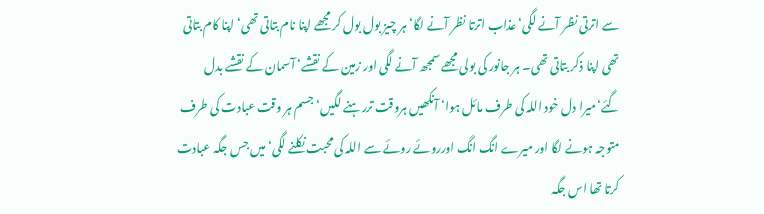سے اترتی نظر آنے لگی‘ عذاب اترتا نظر آنے لگا‘ ہر چیز بول بول کر مجھے اپنا نام بتاتی تھی‘ اپنا کام بتاتی تھی اپنا ذکر بتاتی تھی۔ ہر جانور کی بولی مجھے سمجھ آنے لگی اور زمین کے نقشے‘ آسمان کے نقشے بدل گئے‘میرا دل خود اللہ کی طرف مائل ہوا‘ آنکھیں ہروقت تررہنے لگیں‘ جسم ہر وقت عبادت کی طرف متوجہ ہونے لگا اور میرے انگ انگ اورروئے روئے سے اللہ کی محبت نکلنے لگی‘ میں جس جگہ عبادت کرتا تھا اس جگہ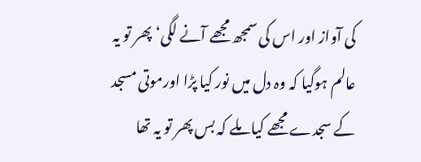کی آواز اور اس کی سمجھ مجھے آنے لگی‘ پھر تو یہ عالم ہوگیا کہ وہ دل میں نور کیا پڑا اورموتی مسجد کے سجدے مجھے کیا ملے کہ بس پھر تو یہ تھا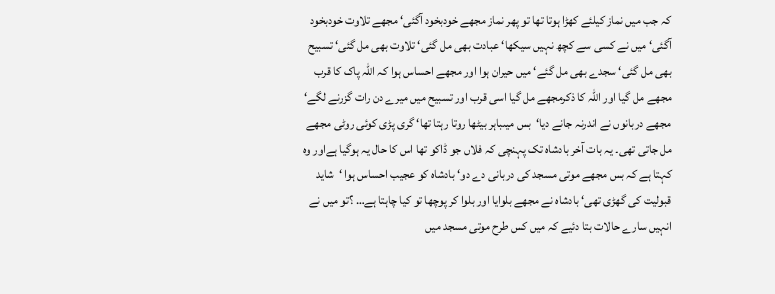کہ جب میں نماز کیلئے کھڑا ہوتا تھا تو پھر نماز مجھے خودبخود آگئی‘ مجھے تلاوت خودبخود آگئی‘ میں نے کسی سے کچھ نہیں سیکھا‘ عبادت بھی مل گئی‘ تلاوت بھی مل گئی‘ تسبیح بھی مل گئی‘ سجدے بھی مل گئے‘ میں حیران ہوا اور مجھے احساس ہوا کہ اللہ پاک کا قرب مجھے مل گیا اور اللہ کا ذکرمجھے مل گیا اسی قرب اور تسبیح میں میرے دن رات گزرنے لگے‘ مجھے دربانوں نے اندرنہ جانے دیا‘بس میںباہر بیٹھا روتا رہتا تھا‘ گری پڑی کوئی روٹی مجھے مل جاتی تھی۔ یہ بات آخر بادشاہ تک پہنچی کہ فلاں جو ڈاکو تھا اس کا حال یہ ہوگیا ہےاور وہ کہتا ہے کہ بس مجھے موتی مسجد کی دربانی دے دو‘ بادشاہ کو عجیب احساس ہوا ‘شاید قبولیت کی گھڑی تھی‘ بادشاہ نے مجھے بلوایا اور بلوا کر پوچھا تو کیا چاہتا ہے… ؟تو میں نے انہیں سارے حالات بتا دئیے کہ میں کس طرح موتی مسجد میں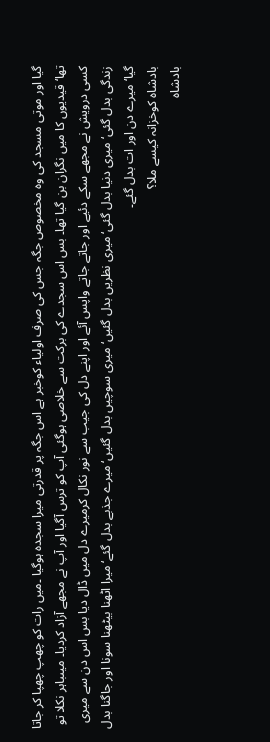گیا اور موتی مسجد کی وہ مخصوص جگہ جس کی صرف اولیاء کوخبر ہے اس جگہ پر قدرتی میرا سجدہ ہوگیا ۔میں رات کو چھپ چھپا کر جاتا تھا‘ قیدیوں کا میں نگران بن گیا تھا۔ بس اس سجدے کی برکت سے خلاصی ہوگئی آپ کو ترس آگیا اور آپ نے مجھے آزاد کردیا۔ میںباہر نکلا تو کسی درویش نے مجھے سکے دئیے اور جاتے جاتے واپس آئے اور اپنے دل کی جیب سے نور نکال کرمیرے دل میں ڈال دیا بس اس دن سے میری زندگی بدل گئی‘ میری دنیا بدل گئی‘ میری نظریں بدل گئیں‘ میری سوچیں بدل گئیں‘ میرے جذبے بدل گئے‘ میرا اٹھنا بیٹھنا سونا اور جاگنا بدل گیا‘ میرے دن اور ات بدل گئے۔
بادشاہ کوخزانہ کیسے ملا؟
بادشاہ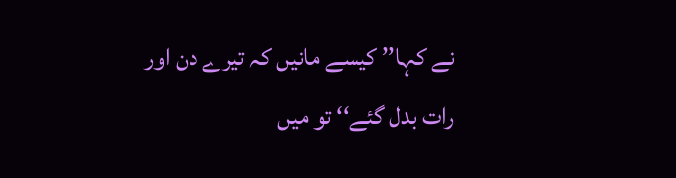نے کہا’’ کیسے مانیں کہ تیرے دن اور رات بدل گئے‘‘ تو میں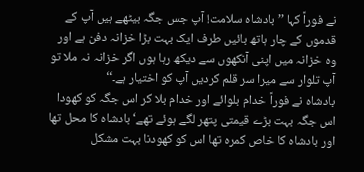نے فوراً کہا ’’بادشاہ سلامت! آپ جس جگہ بیٹھے ہیں آپ کے قدموں کے چار ہاتھ بائیں طرف ایک بہت بڑا خزانہ دفن ہے اور وہ خزانہ میں اپنی آنکھوں سے دیکھ رہا ہوں اگر خزانہ نہ ملا تو آپ تلوار سے میرا سر قلم کردیں آپ کو اختیار ہے۔‘‘
بادشاہ نے فوراً خدام بلوائے اور خدام بلا کر اس جگہ کو کھودا اس جگہ بہت بڑے قیمتی پتھر لگے ہوئے تھے‘ بادشاہ کا محل تھا اور بادشاہ کا خاص کمرہ تھا اس کو کھودنا بہت مشکل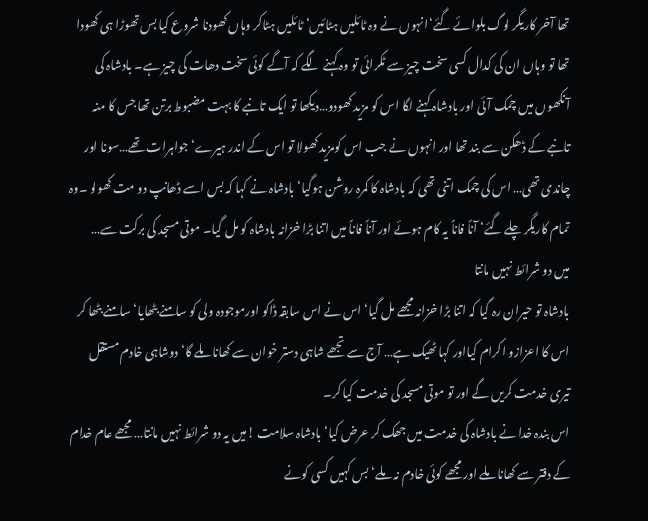تھا آخر کاریگر لوگ بلوائے گئے‘انہوں نے وہ ٹائلیں ہٹائیں‘ ٹائلیں ہٹاکر وہاں کھودنا شروع کیا بس تھوڑا ہی کھودا تھا تو وہاں ان کی کدال کسی سخت چیز سے ٹکرائی تو وہ کہنے لگے کہ آگے کوئی سخت دھات کی چیز ہے۔ بادشاہ کی آنکھوں میں چمک آئی اور بادشاہ کہنے لگا اس کو مزید کھودو…دیکھا تو ایک تانبے کا بہت مضبوط برتن تھا جس کا منہ تانبے کے ڈھکن سے بند تھا اور انہوں نے جب اس کومزید کھولا تو اس کے اندر ہیرے‘ جواہرات تھے…سونا اور چاندی تھی… اس کی چمک اتنی تھی کہ بادشاہ کا کمرہ روشن ہوگیا‘ بادشاہ نے کہا کہ بس اسے ڈھانپ دو مت کھولو ۔وہ تمام کاریگر چلے گئے‘ آناً فاناً یہ کام ہوئے اور آناً فاناً میں اتنا بڑا خزانہ بادشاہ کو مل گیا۔ موتی مسجد کی برکت سے…
میں دو شرائط نہیں مانتا
بادشاہ تو حیران رہ گیا کہ اتنا بڑا خزانہ مجھے مل گیا‘ اس نے اس سابقہ ڈاکو اورموجودہ ولی کو سامنے بٹھایا‘ سامنے بٹھا کر اس کا اعزازو اکرام کیااور کہا ٹھیک ہے… آج سے تجھے شاہی دستر خوان سے کھانا ملے گا‘ دوشاہی خادم مستقل تیری خدمت کریں گے اور تو موتی مسجد کی خدمت کیا کر۔
اس بندہ خدا نے بادشاہ کی خدمت میں جھک کر عرض کیا‘ بادشاہ سلامت !میں یہ دو شرائط نہیں مانتا… مجھے عام خدام کے دفتر سے کھانا ملے اور مجھے کوئی خادم نہ ملے‘ بس کہیں کسی کونے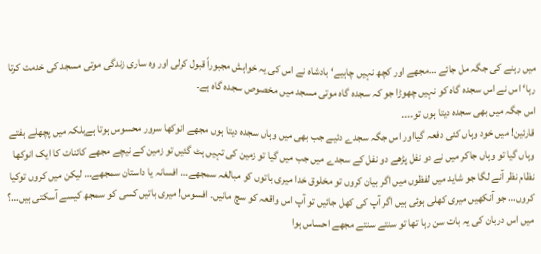میں رہنے کی جگہ مل جائے …مجھے اور کچھ نہیں چاہیے‘ بادشاہ نے اس کی یہ خواہش مجبوراً قبول کرلی اور وہ ساری زندگی موتی مسجد کی خدمت کرتا رہا‘ اس نے اس سجدہ گاہ کو نہیں چھوڑا جو کہ سجدہ گاہ موتی مسجد میں مخصوص سجدہ گاہ ہے۔
اس جگہ میں بھی سجدہ دیتا ہوں تو۔۔۔۔
قارئین! میں خود وہاں کئی دفعہ گیااور اس جگہ سجدے دئیے جب بھی میں وہاں سجدہ دیتا ہوں مجھے انوکھا سرور محسوس ہوتا ہےبلکہ میں پچھلے ہفتے وہاں گیا تو وہاں جاکر میں نے دو نفل پڑھے دو نفل کے سجدے میں جب میں گیا تو زمین کی تہیں ہٹ گئیں تو زمین کے نیچے مجھے کائنات کا ایک انوکھا نظام نظر آنے لگا جو شاید میں لفظوں میں اگر بیان کروں تو مخلوق خدا میری باتوں کو مبالغہ سمجھے… افسانہ یا داستان سمجھے… لیکن میں کروں توکیا کروں… جو آنکھیں میری کھلی ہوئی ہیں اگر آپ کی کھل جائیں تو آپ اس واقعہ کو سچ مانیں۔ افسوس! میری باتیں کسی کو سمجھ کیسے آسکتی ہیں…؟ میں اس دربان کی یہ بات سن رہا تھا تو سنتے سنتے مجھے احساس ہوا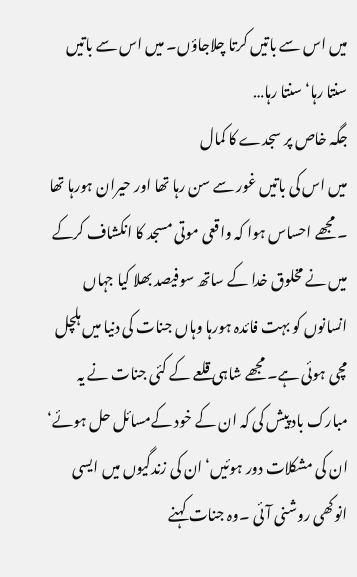میں اس سے باتیں کرتا چلاجاؤں۔ میں اس سے باتیں سنتا رہا‘ سنتا رہا…
جگہ خاص پر سجدے کا کمال
میں اس کی باتیں غور سے سن رہا تھا اور حیران ہورہا تھا ۔ مجھے احساس ہوا کہ واقعی موتی مسجد کا انکشاف کرکے میں نے مخلوق خدا کے ساتھ سوفیصد بھلا کیا جہاں انسانوں کو بہت فائدہ ہورہا وہاں جنات کی دنیا میں ہلچل مچی ہوئی ہے۔ مجھے شاہی قلعے کے کئی جنات نے یہ مبارک باد پیش کی کہ ان کے خود کےمسائل حل ہوئے‘ ان کی مشکلات دور ہوئیں‘ ان کی زندگیوں میں ایسی انوکھی روشنی آئی ۔وہ جنات کہنے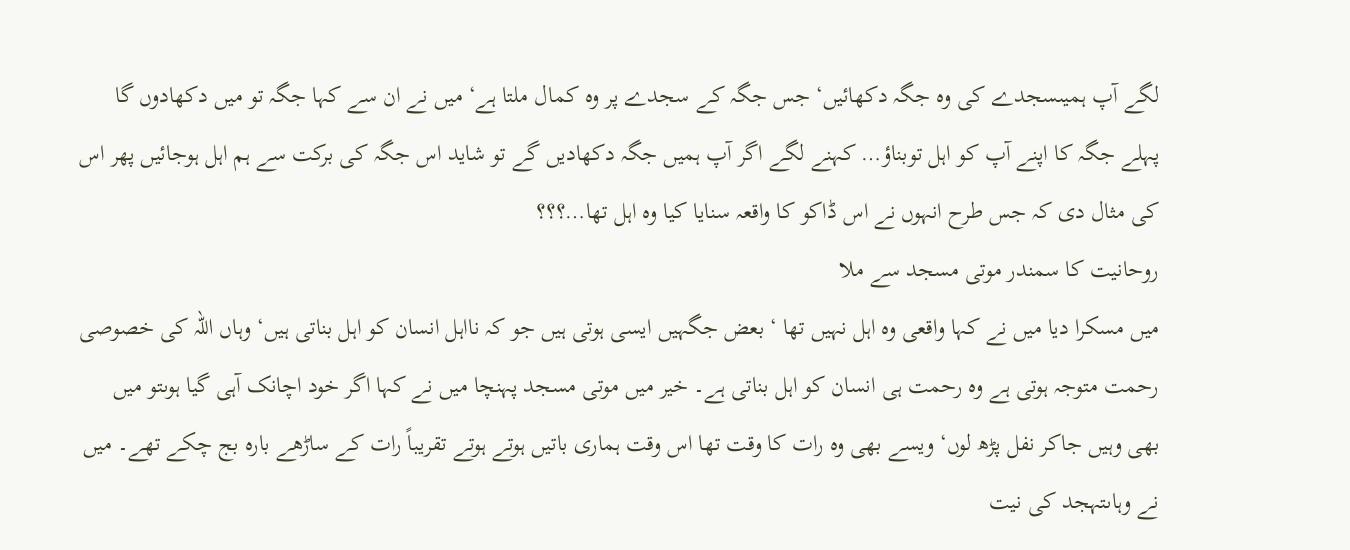لگے آپ ہمیںسجدے کی وہ جگہ دکھائیں‘ جس جگہ کے سجدے پر وہ کمال ملتا ہے‘ میں نے ان سے کہا جگہ تو میں دکھادوں گا پہلے جگہ کا اپنے آپ کو اہل توبناؤ… کہنے لگے اگر آپ ہمیں جگہ دکھادیں گے تو شاید اس جگہ کی برکت سے ہم اہل ہوجائیں پھر اس کی مثال دی کہ جس طرح انہوں نے اس ڈاکو کا واقعہ سنایا کیا وہ اہل تھا…؟؟؟
روحانیت کا سمندر موتی مسجد سے ملا
میں مسکرا دیا میں نے کہا واقعی وہ اہل نہیں تھا ‘ بعض جگہیں ایسی ہوتی ہیں جو کہ نااہل انسان کو اہل بناتی ہیں‘ وہاں اللہ کی خصوصی رحمت متوجہ ہوتی ہے وہ رحمت ہی انسان کو اہل بناتی ہے۔ خیر میں موتی مسجد پہنچا میں نے کہا اگر خود اچانک آہی گیا ہوںتو میں بھی وہیں جاکر نفل پڑھ لوں‘ ویسے بھی وہ رات کا وقت تھا اس وقت ہماری باتیں ہوتے ہوتے تقریباً رات کے ساڑھے بارہ بج چکے تھے۔ میں نے وہاںتہجد کی نیت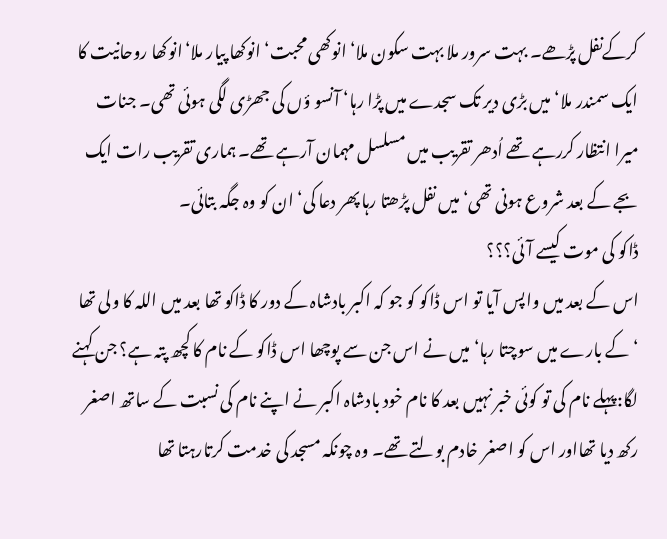کرکےنفل پڑھے۔ بہت سرور ملا بہت سکون ملا‘ انوکھی محبت‘ انوکھا پیار ملا‘انوکھا روحانیت کا ایک سمندر ملا‘ میں بڑی دیر تک سجدے میں پڑا رہا‘ آنسو ؤں کی جھڑی لگی ہوئی تھی۔ جنات میرا انتظار کررہے تھے اُدھر تقریب میں مسلسل مہمان آرہے تھے۔ ہماری تقریب رات ایک بجے کے بعد شروع ہونی تھی‘ میں نفل پڑھتا رہا پھر دعا کی‘ ان کو وہ جگہ بتائی۔
ڈاکو کی موت کیسے آئی؟؟؟
اس کے بعد میں واپس آیا تو اس ڈاکو کو جو کہ اکبر بادشاہ کے دور کا ڈاکو تھا بعد میں اللہ کا ولی تھا ‘کے بارے میں سوچتا رہا‘ میں نے اس جن سے پوچھا اس ڈاکو کے نام کا کچھ پتہ ہے؟ جن کہنے لگا:پہلے نام کی تو کوئی خبر نہیں بعد کا نام خود بادشاہ اکبر نے اپنے نام کی نسبت کے ساتھ اصغر رکھ دیا تھااور اس کو اصغر خادم بولتے تھے۔ وہ چونکہ مسجد کی خدمت کرتارہتا تھا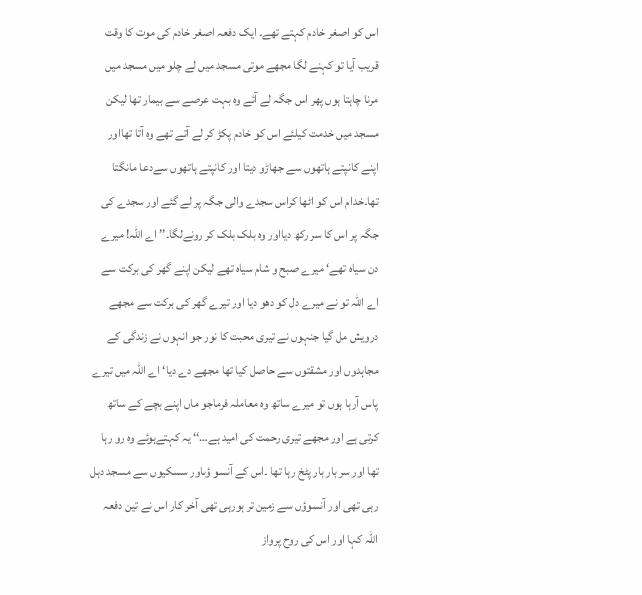اس کو اصغر خادم کہتے تھے۔ ایک دفعہ اصغر خادم کی موت کا وقت قریب آیا تو کہنے لگا مجھے موتی مسجد میں لے چلو میں مسجد میں مرنا چاہتا ہوں پھر اس جگہ لے آئے وہ بہت عرصے سے بیمار تھا لیکن مسجد میں خدمت کیلئے اس کو خادم پکڑ کر لے آتے تھے وہ آتا تھااور اپنے کانپتے ہاتھوں سے جھاڑو دیتا اور کانپتے ہاتھوں سےدعا مانگتا تھا۔خدام اس کو اٹھا کراس سجدے والی جگہ پر لے گئے اور سجدے کی جگہ پر اس کا سر رکھ دیااور وہ بلک بلک کر رونےلگا۔’’ اے اللہ! میرے دن سیاہ تھے‘ میرے صبح و شام سیاہ تھے لیکن اپنے گھر کی برکت سے اے اللہ تو نے میرے دل کو دھو دیا اور تیرے گھر کی برکت سے مجھے درویش مل گیا جنہوں نے تیری محبت کا نور جو انہوں نے زندگی کے مجاہدوں اور مشقتوں سے حاصل کیا تھا مجھے دے دیا‘ اے اللہ میں تیرے پاس آرہا ہوں تو میرے ساتھ وہ معاملہ فرماجو ماں اپنے بچے کے ساتھ کرتی ہے اور مجھے تیری رحمت کی امید ہے…‘‘ یہ کہتےہوئے وہ رو رہا تھا اور سر بار بار پٹخ رہا تھا ۔اس کے آنسو ؤںاور سسکیوں سے مسجد دہل رہی تھی اور آنسوؤں سے زمین تر ہورہی تھی آخر کار اس نے تین دفعہ اللہ کہا اور اس کی روح پرواز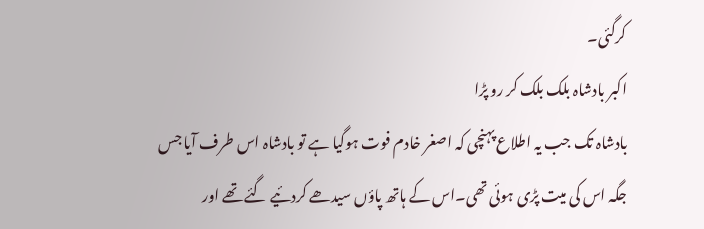کرگئی۔
اکبر بادشاہ بلک بلک کر رو پڑا
بادشاہ تک جب یہ اطلاع پہنچی کہ اصغر خادم فوت ہوگیا ہے تو بادشاہ اس طرف آیا جس جگہ اس کی میت پڑی ہوئی تھی۔اس کے ہاتھ پاؤں سیدھے کردئیے گئے تھے اور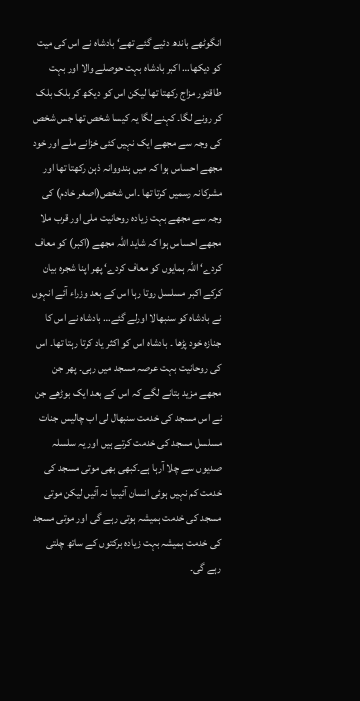انگوٹھے باندھ دئیے گئے تھے‘ بادشاہ نے اس کی میت کو دیکھا… اکبر بادشاہ بہت حوصلے والا اور بہت طاقتور مزاج رکھتا تھا لیکن اس کو دیکھ کر بلک بلک کر رونے لگا۔ کہنے لگا یہ کیسا شخص تھا جس شخص کی وجہ سے مجھے ایک نہیں کئی خزانے ملے اور خود مجھے احساس ہوا کہ میں ہندووانہ ذہن رکھتا تھا اور مشرکانہ رسمیں کرتا تھا ۔اس شخص(اصغر خادم) کی وجہ سے مجھے بہت زیادہ روحانیت ملی اور قرب ملا مجھے احساس ہوا کہ شاید اللہ مجھے (اکبر) کو معاف کردے‘ اللہ ہمایوں کو معاف کردے‘ پھر اپنا شجرہ بیان کرکے اکبر مسلسل روتا رہا اس کے بعد وزراء آئے انہوں نے بادشاہ کو سنبھالا اورلے گئے… بادشاہ نے اس کا جنازہ خود پڑھا ۔ بادشاہ اس کو اکثر یاد کرتا رہتا تھا۔ اس کی روحانیت بہت عرصہ مسجد میں رہی۔ پھر جن مجھے مزید بتانے لگے کہ اس کے بعد ایک بوڑھے جن نے اس مسجد کی خدمت سنبھال لی اب چالیس جنات مسلسل مسجد کی خدمت کرتے ہیں اور یہ سلسلہ صدیوں سے چلا آرہا ہے۔کبھی بھی موتی مسجد کی خدمت کم نہیں ہوئی انسان آئیںیا نہ آئیں لیکن موتی مسجد کی خدمت ہمیشہ ہوتی رہے گی اور موتی مسجد کی خدمت ہمیشہ بہت زیادہ برکتوں کے ساتھ چلتی رہے گی۔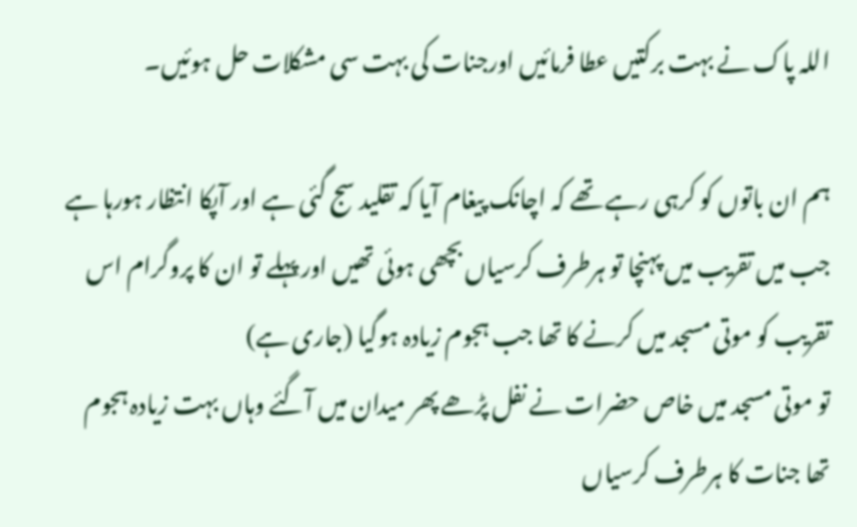اللہ پاک نے بہت برکتیں عطا فرمائیں اورجنات کی بہت سی مشکلات حل ہوئیں۔

ہم ان باتوں کو کرہی رہے تھے کہ اچانک پیغام آیا کہ تقلید سج گئی ہے اور آپکا انتظار ہورہا ہے جب میں تقریب میں پہنچا تو ہرطرف کرسیاں بچھی ہوئی تھیں اور پہلے تو ان کا پروگرام اس تقریب کو موتی مسجد میں کرنے کا تھا جب ہجوم زیادہ ہوگیا (جاری ہے)
تو موتی مسجد میں خاص حضرات نے نفل پڑھے پھر میدان میں آگئے وہاں بہت زیادہ ہجوم تھا جنات کا ہرطرف کرسیاں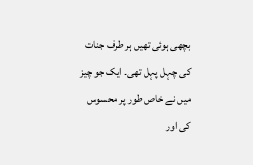بچھی ہوئی تھیں ہر طرف جنات کی چہل پہل تھی۔ ایک جو چیز میں نے خاص طور پر محسوس کی اور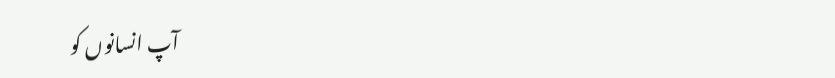آپ انسانوں کو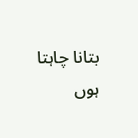بتانا چاہتا ہوں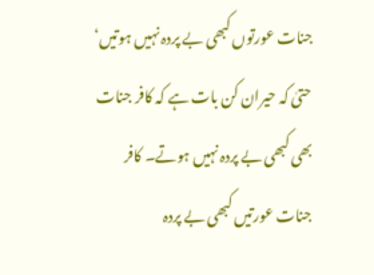جنات عورتوں کبھی بے پردہ نہیں ہوتیں‘ حتیٰ کہ حیران کن بات ہے کہ کافر جنات بھی کبھی بے پردہ نہیں ہوتے۔ کافر جنات عورتیں کبھی بے پردہ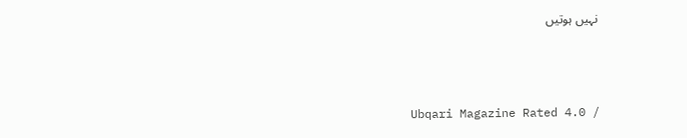نہیں ہوتیں



Ubqari Magazine Rated 4.0 /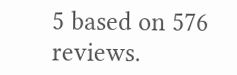5 based on 576 reviews.